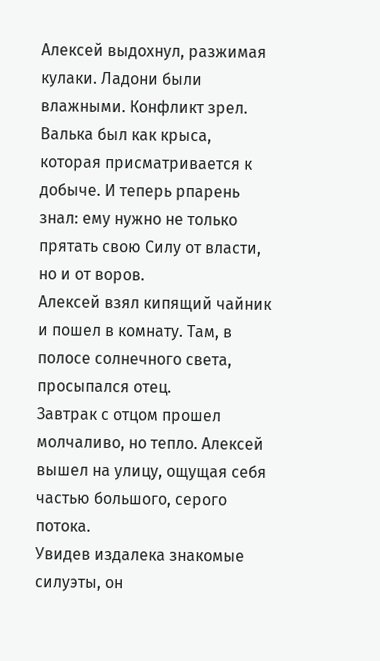Алексей выдохнул, разжимая кулаки. Ладони были влажными. Конфликт зрел. Валька был как крыса, которая присматривается к добыче. И теперь рпарень знал: ему нужно не только прятать свою Силу от власти, но и от воров.
Алексей взял кипящий чайник и пошел в комнату. Там, в полосе солнечного света, просыпался отец.
Завтрак с отцом прошел молчаливо, но тепло. Алексей вышел на улицу, ощущая себя частью большого, серого потока.
Увидев издалека знакомые силуэты, он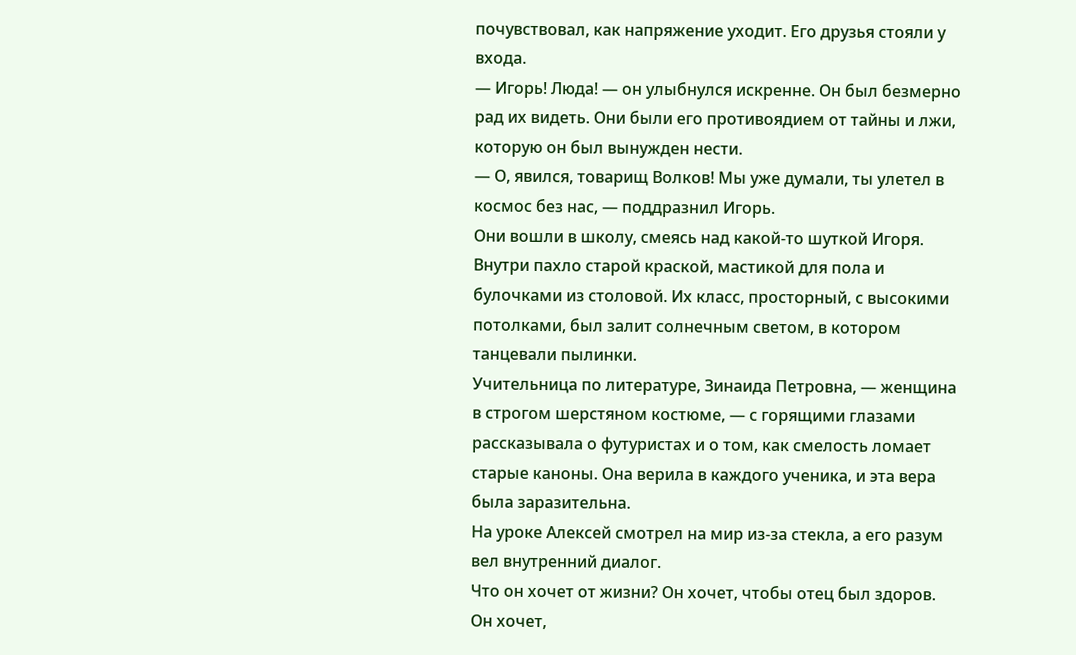почувствовал, как напряжение уходит. Его друзья стояли у входа.
— Игорь! Люда! — он улыбнулся искренне. Он был безмерно рад их видеть. Они были его противоядием от тайны и лжи, которую он был вынужден нести.
— О, явился, товарищ Волков! Мы уже думали, ты улетел в космос без нас, — поддразнил Игорь.
Они вошли в школу, смеясь над какой-то шуткой Игоря. Внутри пахло старой краской, мастикой для пола и булочками из столовой. Их класс, просторный, с высокими потолками, был залит солнечным светом, в котором танцевали пылинки.
Учительница по литературе, Зинаида Петровна, — женщина в строгом шерстяном костюме, — с горящими глазами рассказывала о футуристах и о том, как смелость ломает старые каноны. Она верила в каждого ученика, и эта вера была заразительна.
На уроке Алексей смотрел на мир из-за стекла, а его разум вел внутренний диалог.
Что он хочет от жизни? Он хочет, чтобы отец был здоров. Он хочет,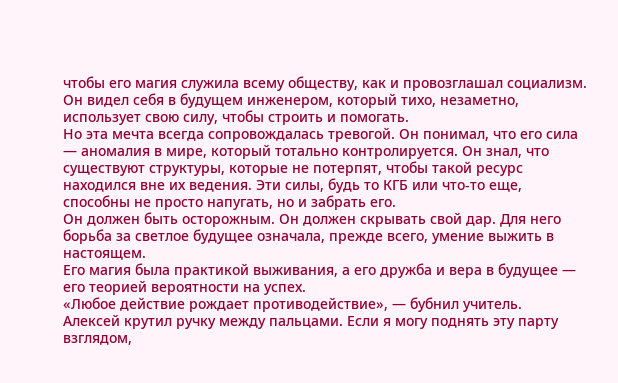чтобы его магия служила всему обществу, как и провозглашал социализм. Он видел себя в будущем инженером, который тихо, незаметно, использует свою силу, чтобы строить и помогать.
Но эта мечта всегда сопровождалась тревогой. Он понимал, что его сила — аномалия в мире, который тотально контролируется. Он знал, что существуют структуры, которые не потерпят, чтобы такой ресурс находился вне их ведения. Эти силы, будь то КГБ или что-то еще, способны не просто напугать, но и забрать его.
Он должен быть осторожным. Он должен скрывать свой дар. Для него борьба за светлое будущее означала, прежде всего, умение выжить в настоящем.
Его магия была практикой выживания, а его дружба и вера в будущее — его теорией вероятности на успех.
«Любое действие рождает противодействие», — бубнил учитель.
Алексей крутил ручку между пальцами. Если я могу поднять эту парту взглядом,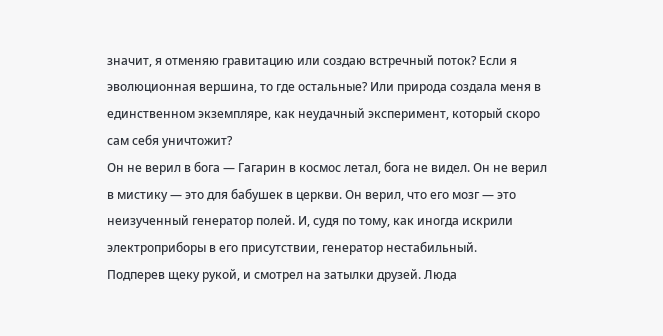значит, я отменяю гравитацию или создаю встречный поток? Если я эволюционная вершина, то где остальные? Или природа создала меня в единственном экземпляре, как неудачный эксперимент, который скоро сам себя уничтожит?
Он не верил в бога — Гагарин в космос летал, бога не видел. Он не верил в мистику — это для бабушек в церкви. Он верил, что его мозг — это неизученный генератор полей. И, судя по тому, как иногда искрили электроприборы в его присутствии, генератор нестабильный.
Подперев щеку рукой, и смотрел на затылки друзей. Люда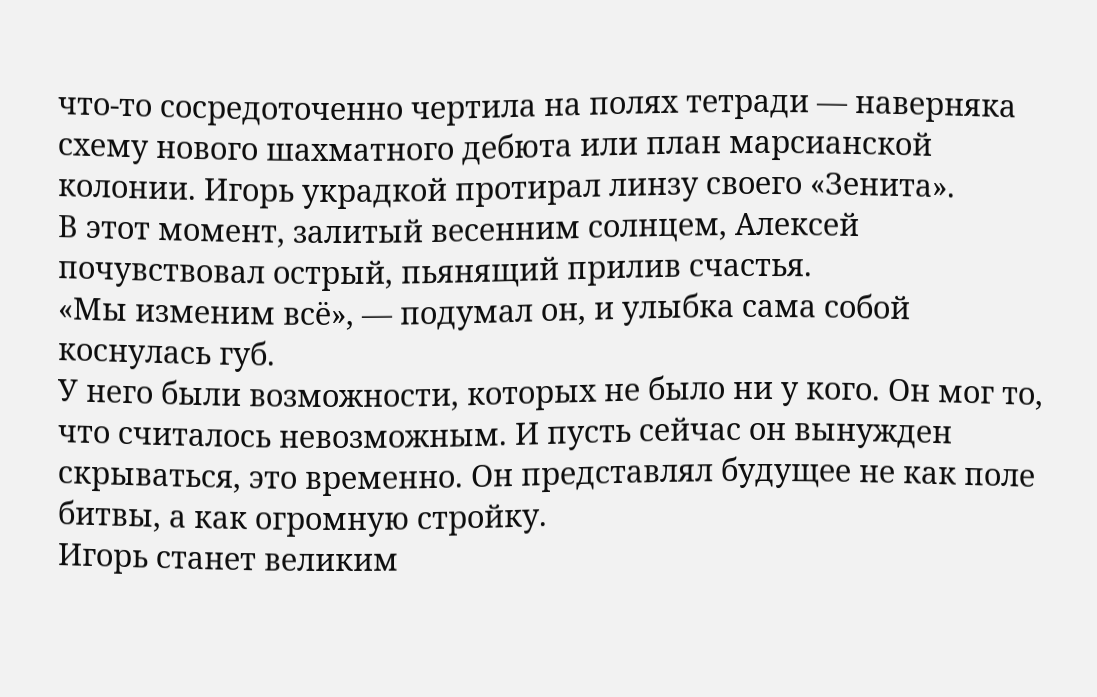что-то сосредоточенно чертила на полях тетради — наверняка схему нового шахматного дебюта или план марсианской колонии. Игорь украдкой протирал линзу своего «Зенита».
В этот момент, залитый весенним солнцем, Алексей почувствовал острый, пьянящий прилив счастья.
«Мы изменим всё», — подумал он, и улыбка сама собой коснулась губ.
У него были возможности, которых не было ни у кого. Он мог то, что считалось невозможным. И пусть сейчас он вынужден скрываться, это временно. Он представлял будущее не как поле битвы, а как огромную стройку.
Игорь станет великим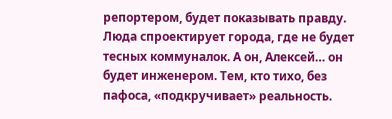репортером, будет показывать правду. Люда спроектирует города, где не будет тесных коммуналок. А он, Алексей… он будет инженером. Тем, кто тихо, без пафоса, «подкручивает» реальность.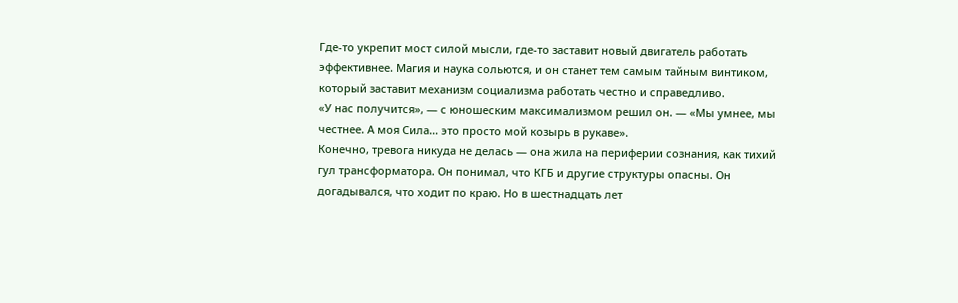Где-то укрепит мост силой мысли, где-то заставит новый двигатель работать эффективнее. Магия и наука сольются, и он станет тем самым тайным винтиком, который заставит механизм социализма работать честно и справедливо.
«У нас получится», — с юношеским максимализмом решил он. — «Мы умнее, мы честнее. А моя Сила… это просто мой козырь в рукаве».
Конечно, тревога никуда не делась — она жила на периферии сознания, как тихий гул трансформатора. Он понимал, что КГБ и другие структуры опасны. Он догадывался, что ходит по краю. Но в шестнадцать лет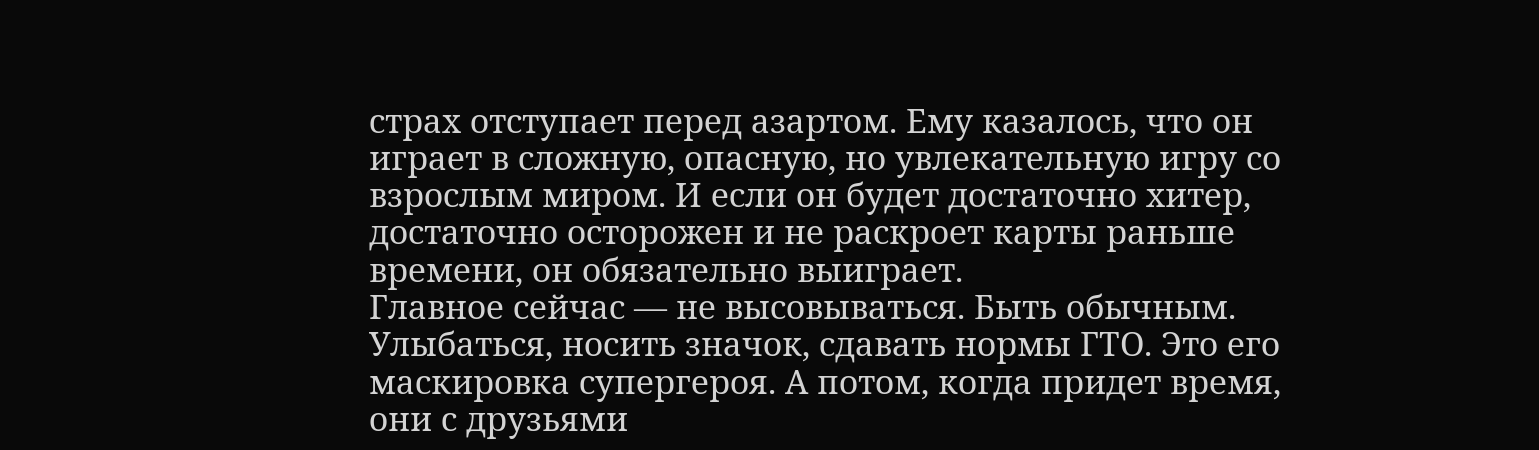страх отступает перед азартом. Ему казалось, что он играет в сложную, опасную, но увлекательную игру со взрослым миром. И если он будет достаточно хитер, достаточно осторожен и не раскроет карты раньше времени, он обязательно выиграет.
Главное сейчас — не высовываться. Быть обычным. Улыбаться, носить значок, сдавать нормы ГТО. Это его маскировка супергероя. А потом, когда придет время, они с друзьями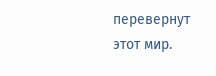перевернут этот мир.